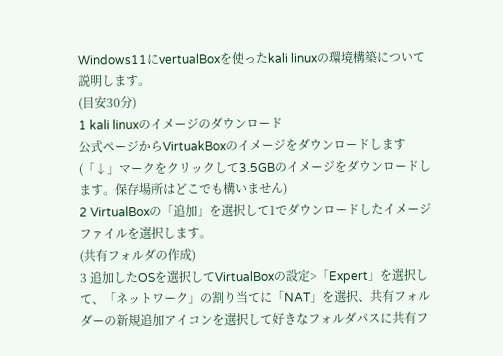Windows11にvertualBoxを使ったkali linuxの環境構築について説明します。
(目安30分)
1 kali linuxのイメージのダウンロード
公式ページからVirtuakBoxのイメージをダウンロードします(「↓」マークをクリックして3.5GBのイメージをダウンロードします。保存場所はどこでも構いません)
2 VirtualBoxの「追加」を選択して1でダウンロードしたイメージファイルを選択します。
(共有フォルダの作成)
3 追加したOSを選択してVirtualBoxの設定>「Expert」を選択して、「ネットワーク」の割り当てに「NAT」を選択、共有フォルダーの新規追加アイコンを選択して好きなフォルダパスに共有フ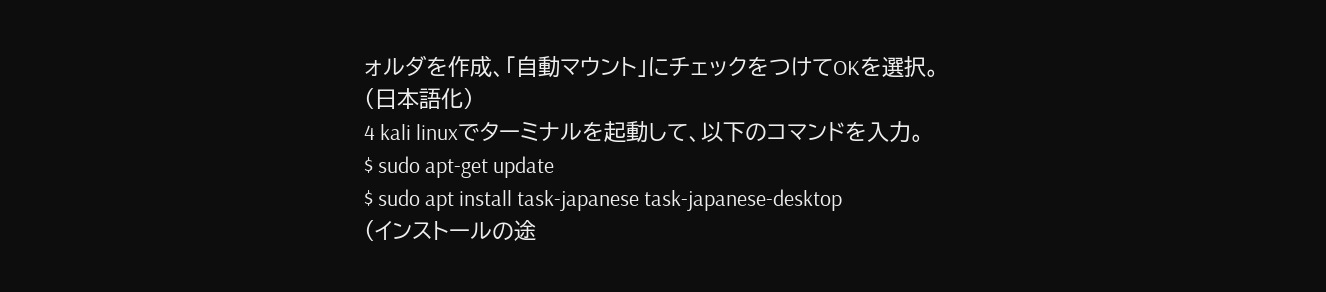ォルダを作成、「自動マウント」にチェックをつけてOKを選択。
(日本語化)
4 kali linuxでターミナルを起動して、以下のコマンドを入力。
$ sudo apt-get update
$ sudo apt install task-japanese task-japanese-desktop
(インストールの途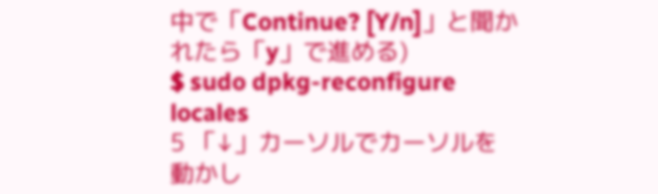中で「Continue? [Y/n]」と聞かれたら「y」で進める)
$ sudo dpkg-reconfigure locales
5 「↓」カーソルでカーソルを動かし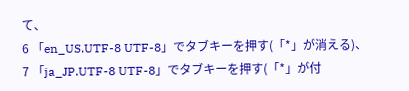て、
6 「en_US.UTF-8 UTF-8」でタブキーを押す(「*」が消える)、
7 「ja_JP.UTF-8 UTF-8」でタブキーを押す(「*」が付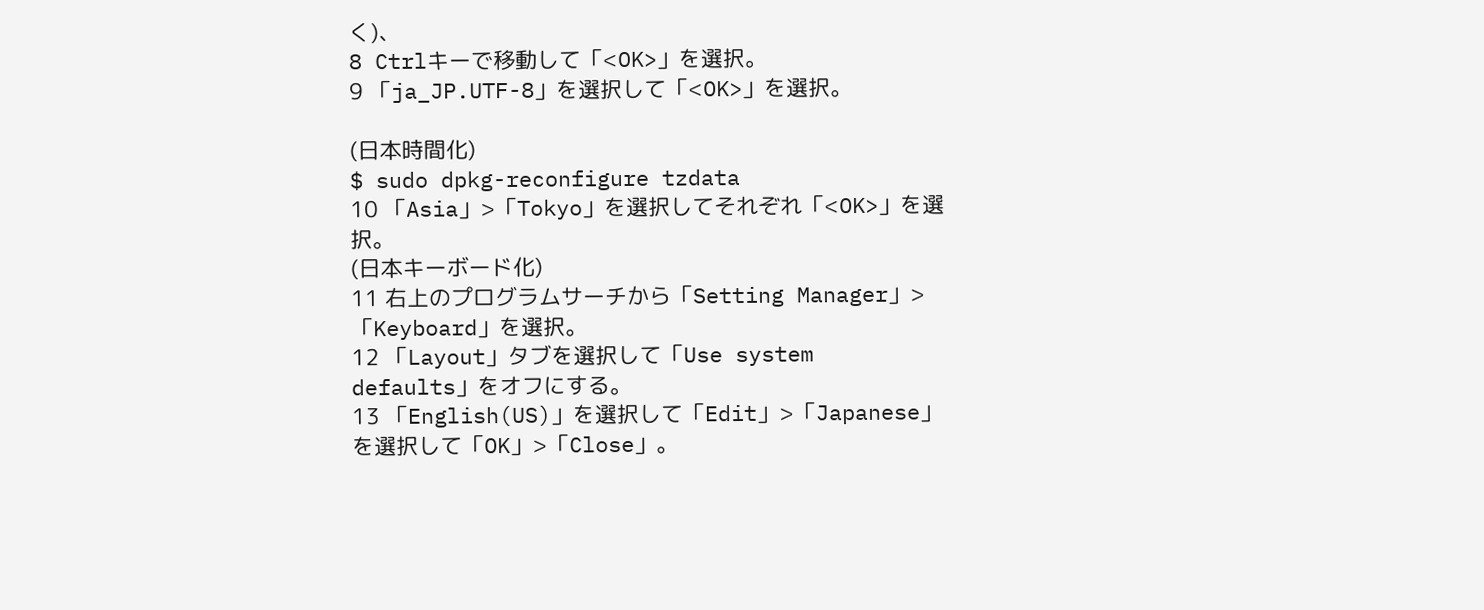く)、
8 Ctrlキーで移動して「<OK>」を選択。
9 「ja_JP.UTF-8」を選択して「<OK>」を選択。

(日本時間化)
$ sudo dpkg-reconfigure tzdata
10 「Asia」>「Tokyo」を選択してそれぞれ「<OK>」を選択。
(日本キーボード化)
11 右上のプログラムサーチから「Setting Manager」>「Keyboard」を選択。
12 「Layout」タブを選択して「Use system defaults」をオフにする。
13 「English(US)」を選択して「Edit」>「Japanese」を選択して「OK」>「Close」。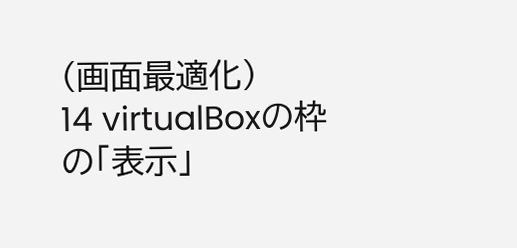(画面最適化)
14 virtualBoxの枠の「表示」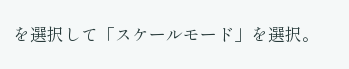を選択して「スケールモード」を選択。